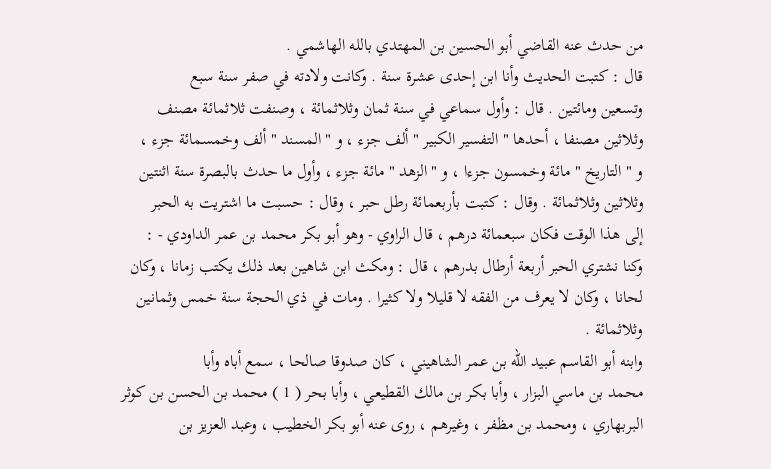من حدث عنه القاضي أبو الحسين بن المهتدي بالله الهاشمي .
قال : كتبت الحديث وأنا ابن إحدى عشرة سنة . وكانت ولادته في صفر سنة سبع
وتسعين ومائتين . قال : وأول سماعي في سنة ثمان وثلاثمائة ، وصنفت ثلاثمائة مصنف
وثلاثين مصنفا ، أحدها " التفسير الكبير " ألف جزء ، و " المسند " ألف وخمسمائة جزء ،
و " التاريخ " مائة وخمسون جزءا ، و " الزهد " مائة جزء ، وأول ما حدث بالبصرة سنة اثنتين
وثلاثين وثلاثمائة . وقال : كتبت بأربعمائة رطل حبر ، وقال : حسبت ما اشتريت به الحبر
إلى هذا الوقت فكان سبعمائة درهم ، قال الراوي - وهو أبو بكر محمد بن عمر الداودي - :
وكنا نشتري الحبر أربعة أرطال بدرهم ، قال : ومكث ابن شاهين بعد ذلك يكتب زمانا ، وكان
لحانا ، وكان لا يعرف من الفقه لا قليلا ولا كثيرا . ومات في ذي الحجة سنة خمس وثمانين
وثلاثمائة .
وابنه أبو القاسم عبيد الله بن عمر الشاهيني ، كان صدوقا صالحا ، سمع أباه وأبا
محمد بن ماسي البزار ، وأبا بكر بن مالك القطيعي ، وأبا بحر ( 1 ) محمد بن الحسن بن كوثر
البربهاري ، ومحمد بن مظفر ، وغيرهم ، روى عنه أبو بكر الخطيب ، وعبد العزيز بن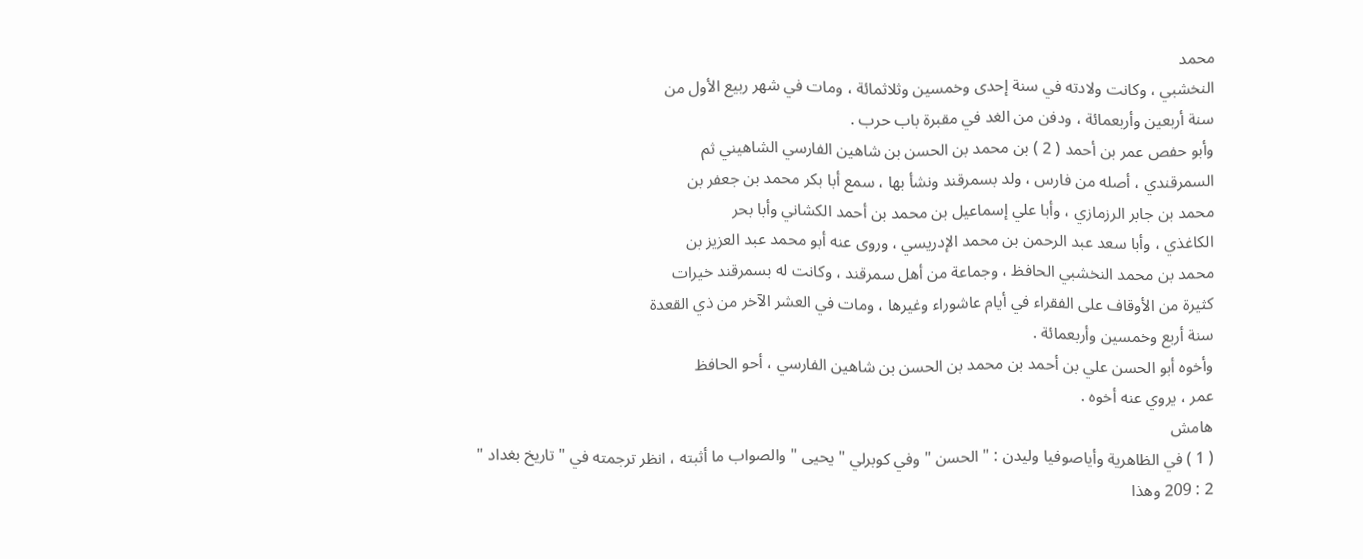محمد
النخشبي ، وكانت ولادته في سنة إحدى وخمسين وثلاثمائة ، ومات في شهر ربيع الأول من
سنة أربعين وأربعمائة ، ودفن من الغد في مقبرة باب حرب .
وأبو حفص عمر بن أحمد ( 2 ) بن محمد بن الحسن بن شاهين الفارسي الشاهيني ثم
السمرقندي ، أصله من فارس ، ولد بسمرقند ونشأ بها ، سمع أبا بكر محمد بن جعفر بن
محمد بن جابر الرزمازي ، وأبا علي إسماعيل بن محمد بن أحمد الكشاني وأبا بحر
الكاغذي ، وأبا سعد عبد الرحمن بن محمد الإدريسي ، وروى عنه أبو محمد عبد العزيز بن
محمد بن محمد النخشبي الحافظ ، وجماعة من أهل سمرقند ، وكانت له بسمرقند خيرات
كثيرة من الأوقاف على الفقراء في أيام عاشوراء وغيرها ، ومات في العشر الآخر من ذي القعدة
سنة أربع وخمسين وأربعمائة .
وأخوه أبو الحسن علي بن أحمد بن محمد بن الحسن بن شاهين الفارسي ، أحو الحافظ
عمر ، يروي عنه أخوه .
هامش
( 1 ) في الظاهرية وأياصوفيا وليدن : " الحسن " وفي كوبرلي " يحيى " والصواب ما أثبته ، انظر ترجمته في " تاريخ بغداد "
2 : 209 وهذا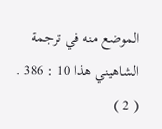الموضع منه في ترجمة الشاهيني هذا 10 : 386 .
( 2 )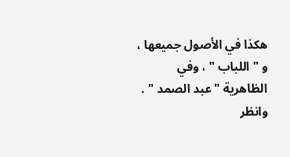هكذا في الأصول جميعها ، و " اللباب " ، وفي الظاهرية " عبد الصمد " . وانظر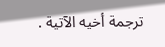ترجمة أخيه الآتية .